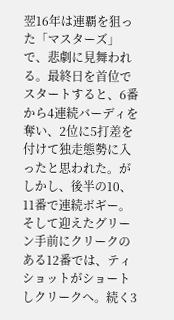翌16年は連覇を狙った「マスターズ」で、悲劇に見舞われる。最終日を首位でスタートすると、6番から4連続バーディを奪い、2位に5打差を付けて独走態勢に入ったと思われた。がしかし、後半の10、11番で連続ボギー。そして迎えたグリーン手前にクリークのある12番では、ティショットがショートしクリークへ。続く3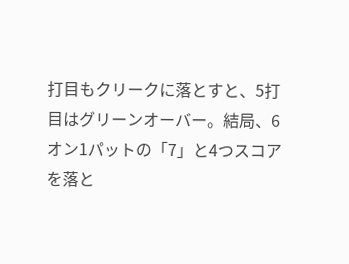打目もクリークに落とすと、5打目はグリーンオーバー。結局、6オン1パットの「7」と4つスコアを落と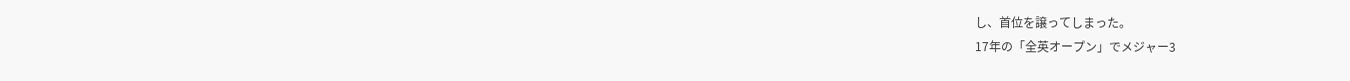し、首位を譲ってしまった。
17年の「全英オープン」でメジャー3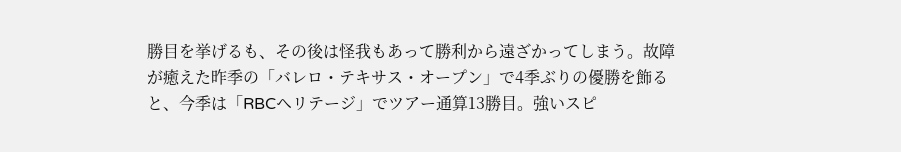勝目を挙げるも、その後は怪我もあって勝利から遠ざかってしまう。故障が癒えた昨季の「バレロ・テキサス・オープン」で4季ぶりの優勝を飾ると、今季は「RBCヘリテージ」でツアー通算13勝目。強いスピ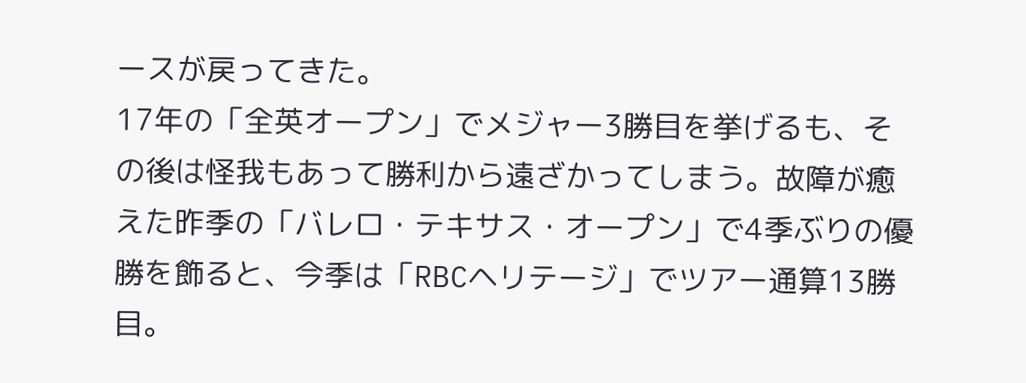ースが戻ってきた。
17年の「全英オープン」でメジャー3勝目を挙げるも、その後は怪我もあって勝利から遠ざかってしまう。故障が癒えた昨季の「バレロ・テキサス・オープン」で4季ぶりの優勝を飾ると、今季は「RBCヘリテージ」でツアー通算13勝目。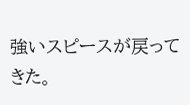強いスピースが戻ってきた。